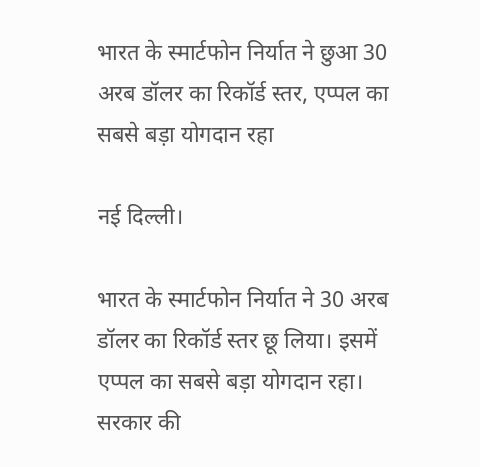भारत के स्मार्टफोन निर्यात ने छुआ 30 अरब डॉलर का रिकॉर्ड स्तर, एप्पल का सबसे बड़ा योगदान रहा

नई दिल्ली।

भारत के स्मार्टफोन निर्यात ने 30 अरब डॉलर का रिकॉर्ड स्तर छू लिया। इसमें एप्पल का सबसे बड़ा योगदान रहा। सरकार की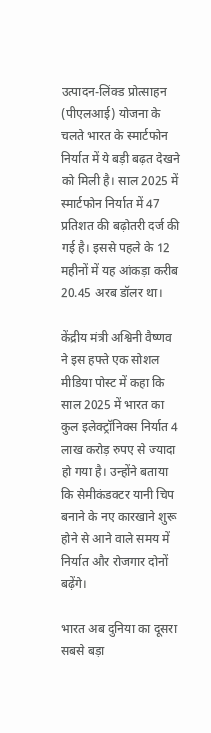उत्पादन-लिंक्ड प्रोत्साहन (पीएलआई) योजना के चलते भारत के स्मार्टफोन निर्यात में ये बड़ी बढ़त देखने को मिली है। साल 2025 में स्मार्टफोन निर्यात में 47 प्रतिशत की बढ़ोतरी दर्ज की गई है। इससे पहले के 12 महीनों में यह आंकड़ा करीब 20.45 अरब डॉलर था।

केंद्रीय मंत्री अश्विनी वैष्णव ने इस हफ्ते एक सोशल मीडिया पोस्ट में कहा कि साल 2025 में भारत का कुल इलेक्ट्रॉनिक्स निर्यात 4 लाख करोड़ रुपए से ज्यादा हो गया है। उन्होंने बताया कि सेमीकंडक्टर यानी चिप बनाने के नए कारखाने शुरू होने से आने वाले समय में निर्यात और रोजगार दोनों बढ़ेंगे।

भारत अब दुनिया का दूसरा सबसे बड़ा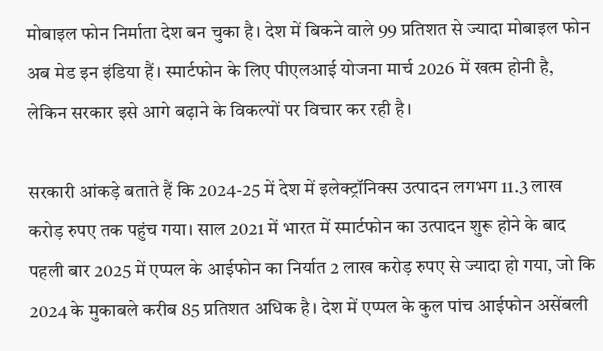मोबाइल फोन निर्माता देश बन चुका है। देश में बिकने वाले 99 प्रतिशत से ज्यादा मोबाइल फोन अब मेड इन इंडिया हैं। स्मार्टफोन के लिए पीएलआई योजना मार्च 2026 में खत्म होनी है, लेकिन सरकार इसे आगे बढ़ाने के विकल्पों पर विचार कर रही है।

सरकारी आंकड़े बताते हैं कि 2024-25 में देश में इलेक्ट्रॉनिक्स उत्पादन लगभग 11.3 लाख करोड़ रुपए तक पहुंच गया। साल 2021 में भारत में स्मार्टफोन का उत्पादन शुरू होने के बाद पहली बार 2025 में एप्पल के आईफोन का निर्यात 2 लाख करोड़ रुपए से ज्यादा हो गया, जो कि 2024 के मुकाबले करीब 85 प्रतिशत अधिक है। देश में एप्पल के कुल पांच आईफोन असेंबली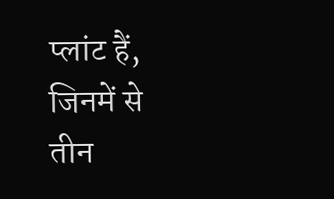प्लांट हैं, जिनमें से तीन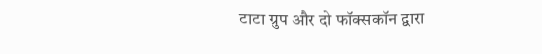टाटा ग्रुप और दो फॉक्सकॉन द्वारा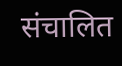संचालित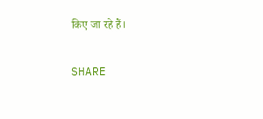किए जा रहे हैं।

SHARE